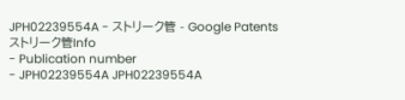JPH02239554A - ストリーク管 - Google Patents
ストリーク管Info
- Publication number
- JPH02239554A JPH02239554A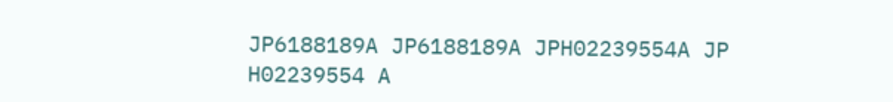JP6188189A JP6188189A JPH02239554A JP H02239554 A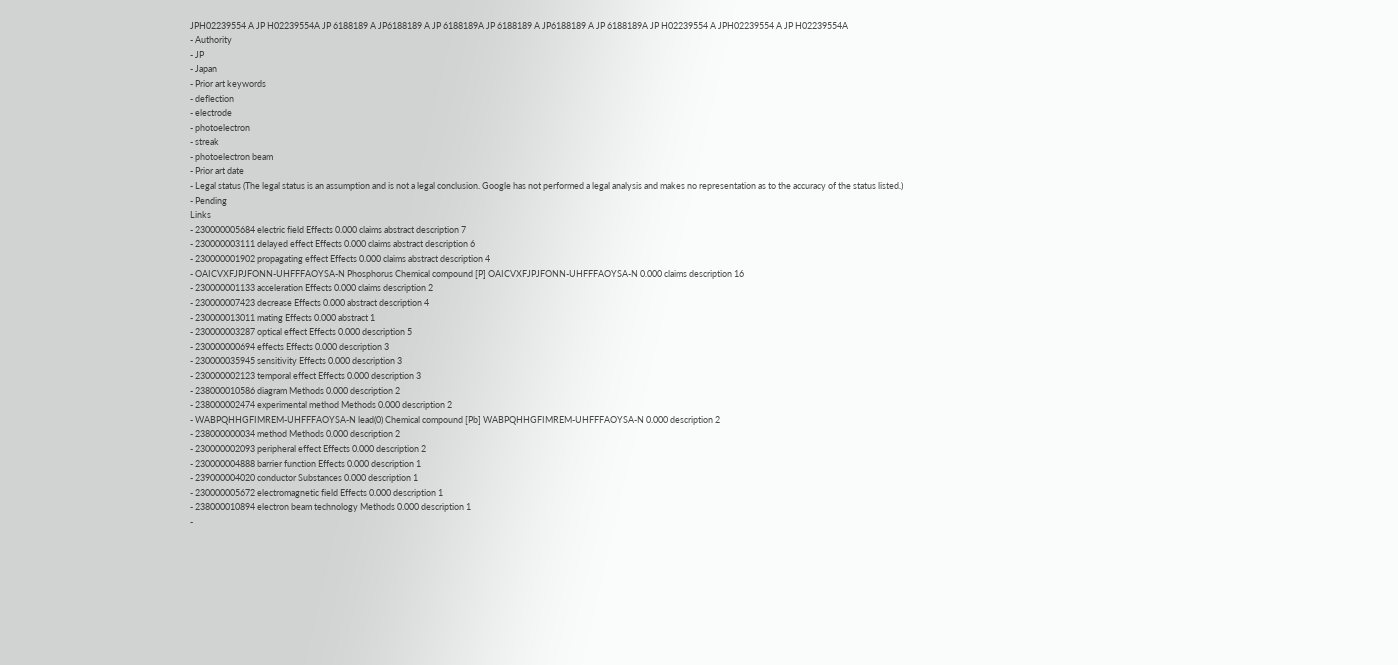JPH02239554 A JP H02239554A JP 6188189 A JP6188189 A JP 6188189A JP 6188189 A JP6188189 A JP 6188189A JP H02239554 A JPH02239554 A JP H02239554A
- Authority
- JP
- Japan
- Prior art keywords
- deflection
- electrode
- photoelectron
- streak
- photoelectron beam
- Prior art date
- Legal status (The legal status is an assumption and is not a legal conclusion. Google has not performed a legal analysis and makes no representation as to the accuracy of the status listed.)
- Pending
Links
- 230000005684 electric field Effects 0.000 claims abstract description 7
- 230000003111 delayed effect Effects 0.000 claims abstract description 6
- 230000001902 propagating effect Effects 0.000 claims abstract description 4
- OAICVXFJPJFONN-UHFFFAOYSA-N Phosphorus Chemical compound [P] OAICVXFJPJFONN-UHFFFAOYSA-N 0.000 claims description 16
- 230000001133 acceleration Effects 0.000 claims description 2
- 230000007423 decrease Effects 0.000 abstract description 4
- 230000013011 mating Effects 0.000 abstract 1
- 230000003287 optical effect Effects 0.000 description 5
- 230000000694 effects Effects 0.000 description 3
- 230000035945 sensitivity Effects 0.000 description 3
- 230000002123 temporal effect Effects 0.000 description 3
- 238000010586 diagram Methods 0.000 description 2
- 238000002474 experimental method Methods 0.000 description 2
- WABPQHHGFIMREM-UHFFFAOYSA-N lead(0) Chemical compound [Pb] WABPQHHGFIMREM-UHFFFAOYSA-N 0.000 description 2
- 238000000034 method Methods 0.000 description 2
- 230000002093 peripheral effect Effects 0.000 description 2
- 230000004888 barrier function Effects 0.000 description 1
- 239000004020 conductor Substances 0.000 description 1
- 230000005672 electromagnetic field Effects 0.000 description 1
- 238000010894 electron beam technology Methods 0.000 description 1
-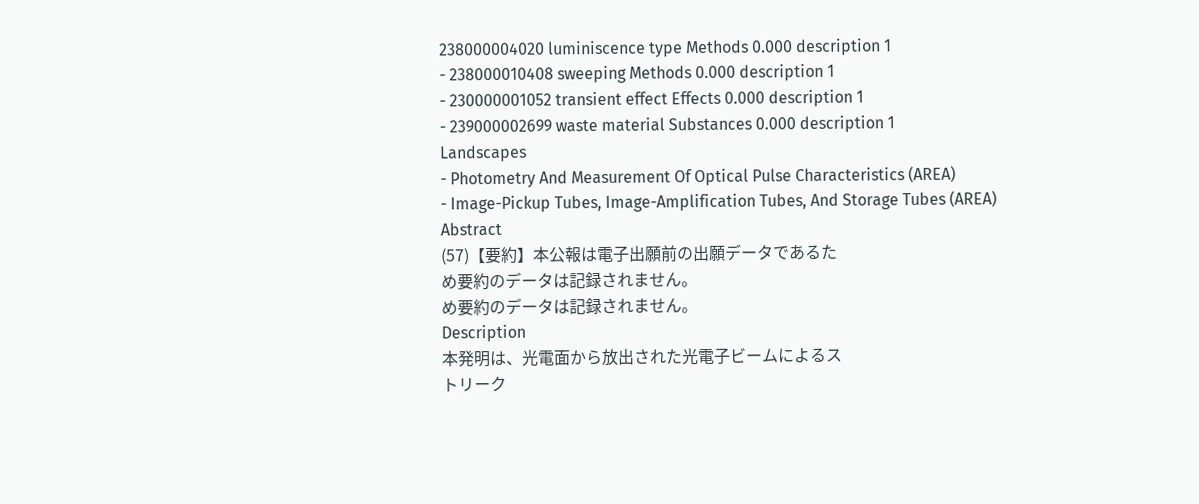238000004020 luminiscence type Methods 0.000 description 1
- 238000010408 sweeping Methods 0.000 description 1
- 230000001052 transient effect Effects 0.000 description 1
- 239000002699 waste material Substances 0.000 description 1
Landscapes
- Photometry And Measurement Of Optical Pulse Characteristics (AREA)
- Image-Pickup Tubes, Image-Amplification Tubes, And Storage Tubes (AREA)
Abstract
(57)【要約】本公報は電子出願前の出願データであるた
め要約のデータは記録されません。
め要約のデータは記録されません。
Description
本発明は、光電面から放出された光電子ビームによるス
トリーク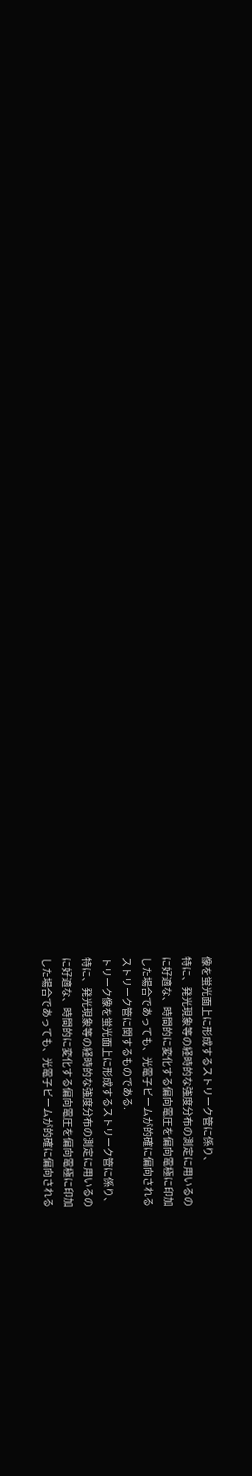像を蛍光面上に形成するストリーク管に係り、
特に、発光現象等の経時的な強度分布の測定に用いるの
に好適な、時間的に変化する偏向電圧を偏向電極に印加
した場合であっても、光電子ビームが的確に偏向される
ストリーク管に関するものである.
トリーク像を蛍光面上に形成するストリーク管に係り、
特に、発光現象等の経時的な強度分布の測定に用いるの
に好適な、時間的に変化する偏向電圧を偏向電極に印加
した場合であっても、光電子ビームが的確に偏向される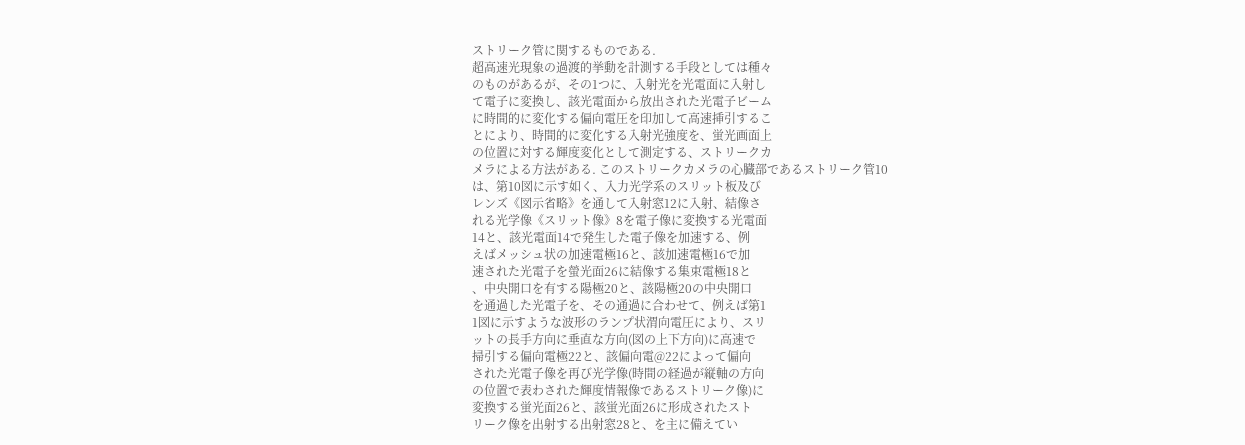ストリーク管に関するものである.
超高速光現象の過渡的挙動を計測する手段としては種々
のものがあるが、その1つに、入射光を光電面に入射し
て電子に変換し、該光電面から放出された光電子ビーム
に時間的に変化する偏向電圧を印加して高速挿引するこ
とにより、時間的に変化する入射光強度を、蛍光画面上
の位置に対する輝度変化として測定する、ストリークカ
メラによる方法がある. このストリークカメラの心臓部であるストリーク管10
は、第10図に示す如く、入力光学系のスリット板及び
レンズ《図示省略》を通して入射窓12に入射、結像さ
れる光学像《スリット像》8を電子像に変換する光電面
14と、該光電面14で発生した電子像を加速する、例
えばメッシュ状の加速電極16と、該加速電極16で加
速された光電子を螢光面26に結像する集束電極18と
、中央開口を有する陽極20と、該陽極20の中央開口
を通過した光電子を、その通過に合わせて、例えば第1
1図に示すような波形のランプ状渭向電圧により、スリ
ットの長手方向に垂直な方向(図の上下方向)に高速で
掃引する偏向電極22と、該偏向電@22によって偏向
された光電子像を再び光学像(時間の経過が縦軸の方向
の位置で表わされた輝度情報像であるストリーク像)に
変換する蛍光面26と、該蛍光面26に形成されたスト
リーク像を出射する出射窓28と、を主に備えてい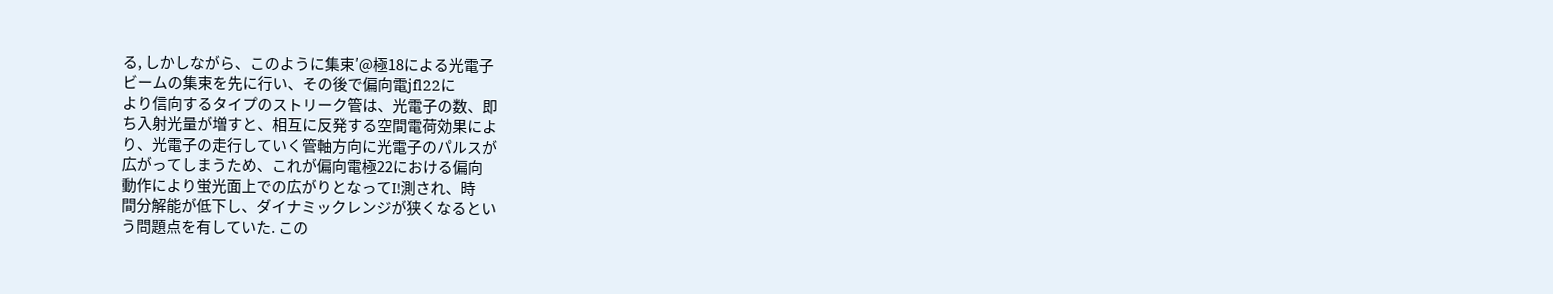る, しかしながら、このように集束′@極18による光電子
ビームの集束を先に行い、その後で偏向電jfl22に
より信向するタイプのストリーク管は、光電子の数、即
ち入射光量が増すと、相互に反発する空間電荷効果によ
り、光電子の走行していく管軸方向に光電子のパルスが
広がってしまうため、これが偏向電極22における偏向
動作により蛍光面上での広がりとなってI!測され、時
間分解能が低下し、ダイナミックレンジが狭くなるとい
う問題点を有していた. この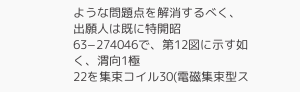ような問題点を解消するべく、出願人は既に特開昭
63−274046で、第12図に示す如く、渭向1極
22を集束コイル30(電磁集束型ス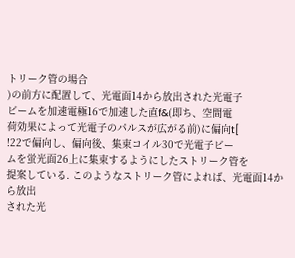トリーク管の場合
)の前方に配置して、光電面14から放出された光電子
ビームを加速電極16で加速した直f&(即ち、空間電
荷効果によって光電子のパルスが広がる前)に偏向t[
!22で偏向し、偏向後、集束コイル30で光電子ビー
ムを蛍光面26上に集束するようにしたストリーク管を
提案している. このようなストリーク管によれば、光電面14から放出
された光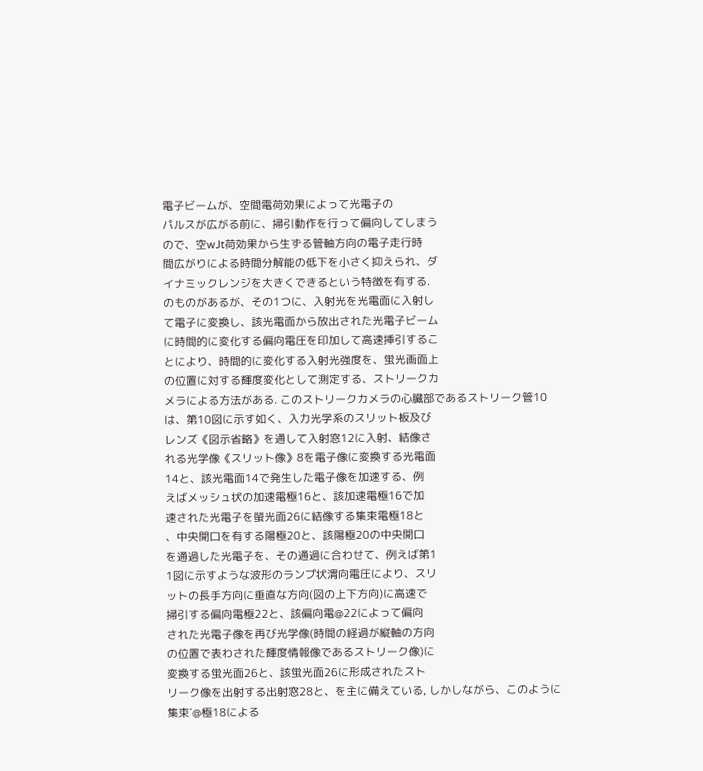電子ビームが、空間電荷効果によって光電子の
パルスが広がる前に、掃引動作を行って偏向してしまう
ので、空wJt荷効果から生ずる管軸方向の電子走行時
間広がりによる時間分解能の低下を小さく抑えられ、ダ
イナミックレンジを大きくできるという特徴を有する.
のものがあるが、その1つに、入射光を光電面に入射し
て電子に変換し、該光電面から放出された光電子ビーム
に時間的に変化する偏向電圧を印加して高速挿引するこ
とにより、時間的に変化する入射光強度を、蛍光画面上
の位置に対する輝度変化として測定する、ストリークカ
メラによる方法がある. このストリークカメラの心臓部であるストリーク管10
は、第10図に示す如く、入力光学系のスリット板及び
レンズ《図示省略》を通して入射窓12に入射、結像さ
れる光学像《スリット像》8を電子像に変換する光電面
14と、該光電面14で発生した電子像を加速する、例
えばメッシュ状の加速電極16と、該加速電極16で加
速された光電子を螢光面26に結像する集束電極18と
、中央開口を有する陽極20と、該陽極20の中央開口
を通過した光電子を、その通過に合わせて、例えば第1
1図に示すような波形のランプ状渭向電圧により、スリ
ットの長手方向に垂直な方向(図の上下方向)に高速で
掃引する偏向電極22と、該偏向電@22によって偏向
された光電子像を再び光学像(時間の経過が縦軸の方向
の位置で表わされた輝度情報像であるストリーク像)に
変換する蛍光面26と、該蛍光面26に形成されたスト
リーク像を出射する出射窓28と、を主に備えている, しかしながら、このように集束′@極18による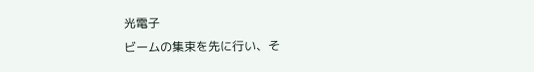光電子
ビームの集束を先に行い、そ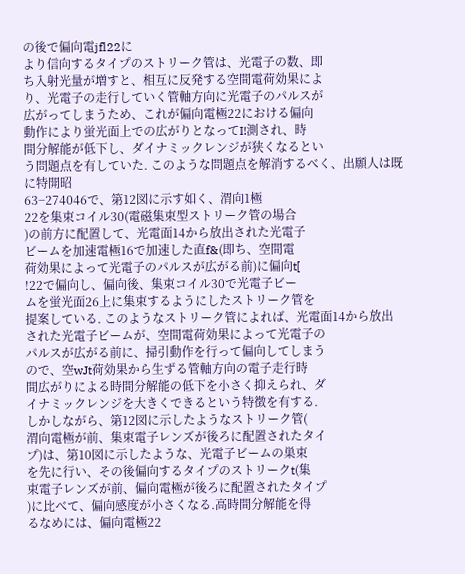の後で偏向電jfl22に
より信向するタイプのストリーク管は、光電子の数、即
ち入射光量が増すと、相互に反発する空間電荷効果によ
り、光電子の走行していく管軸方向に光電子のパルスが
広がってしまうため、これが偏向電極22における偏向
動作により蛍光面上での広がりとなってI!測され、時
間分解能が低下し、ダイナミックレンジが狭くなるとい
う問題点を有していた. このような問題点を解消するべく、出願人は既に特開昭
63−274046で、第12図に示す如く、渭向1極
22を集束コイル30(電磁集束型ストリーク管の場合
)の前方に配置して、光電面14から放出された光電子
ビームを加速電極16で加速した直f&(即ち、空間電
荷効果によって光電子のパルスが広がる前)に偏向t[
!22で偏向し、偏向後、集束コイル30で光電子ビー
ムを蛍光面26上に集束するようにしたストリーク管を
提案している. このようなストリーク管によれば、光電面14から放出
された光電子ビームが、空間電荷効果によって光電子の
パルスが広がる前に、掃引動作を行って偏向してしまう
ので、空wJt荷効果から生ずる管軸方向の電子走行時
間広がりによる時間分解能の低下を小さく抑えられ、ダ
イナミックレンジを大きくできるという特徴を有する.
しかしながら、第12図に示したようなストリーク管(
渭向電極が前、集束電子レンズが後ろに配置されたタイ
プ)は、第10図に示したような、光電子ビームの巣束
を先に行い、その後偏向するタイプのストリークt(集
束電子レンズが前、偏向電極が後ろに配置されたタイプ
)に比べて、偏向感度が小さくなる.高時間分解能を得
るなめには、偏向電極22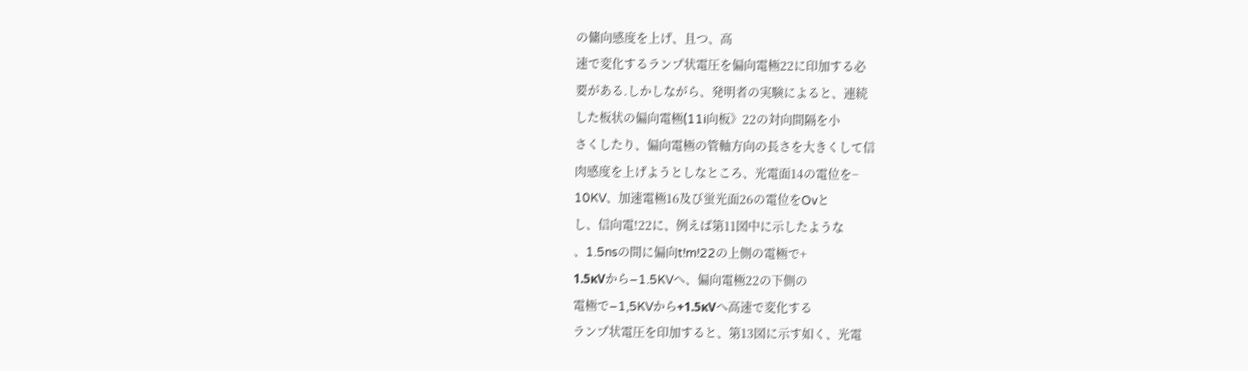の傭向感度を上げ、且つ、高
速で変化するランプ状電圧を偏向電極22に印加する必
要がある.しかしながら、発明者の実験によると、連続
した板状の偏向電極(11i向板》22の対向間隔を小
さくしたり、偏向電極の管軸方向の長さを大きくして信
肉感度を上げようとしなところ、光電面14の電位を−
10KV、加速電極16及び蛍光面26の電位をOvと
し、信向電!22に、例えば第11図中に示したような
、1.5nsの間に偏向t!m!22の上側の電極で+
1.5κVから−1.5KVへ、偏向電極22の下側の
電極で−1,5KVから+1.5κVへ高速で変化する
ランプ状電圧を印加すると、第13図に示す如く、光電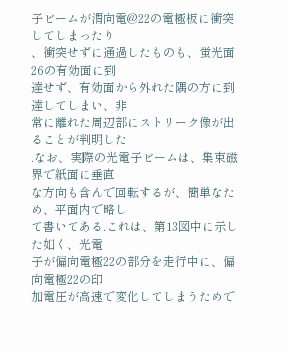子ビームが渭向電@22の電極板に衝突してしまったり
、衝突せずに通過したものも、蛍光面26の有効面に到
達せず、有効面から外れた隅の方に到達してしまい、非
常に離れた周辺部にストリーク像が出ることが判明した
.なお、実際の光電子ビームは、集束磁界で紙面に垂直
な方向も含んで回転するが、簡単なため、平面内で略し
て書いてある.これは、第13図中に示した如く、光電
子が偏向電極22の部分を走行中に、偏向電極22の印
加電圧が高速で変化してしまうためで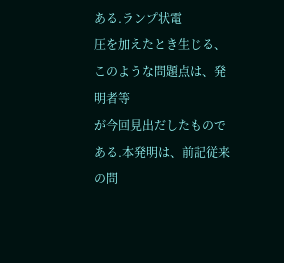ある.ランプ状電
圧を加えたとき生じる、このような問題点は、発明者等
が今回見出だしたものである.本発明は、前記従来の問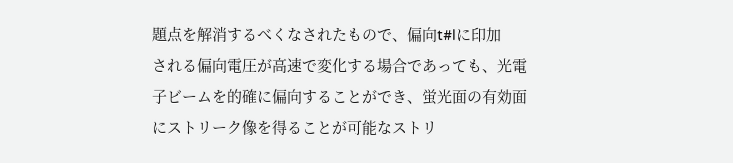題点を解消するべくなされたもので、偏向t#lに印加
される偏向電圧が高速で変化する場合であっても、光電
子ビームを的確に偏向することができ、蛍光面の有効面
にストリーク像を得ることが可能なストリ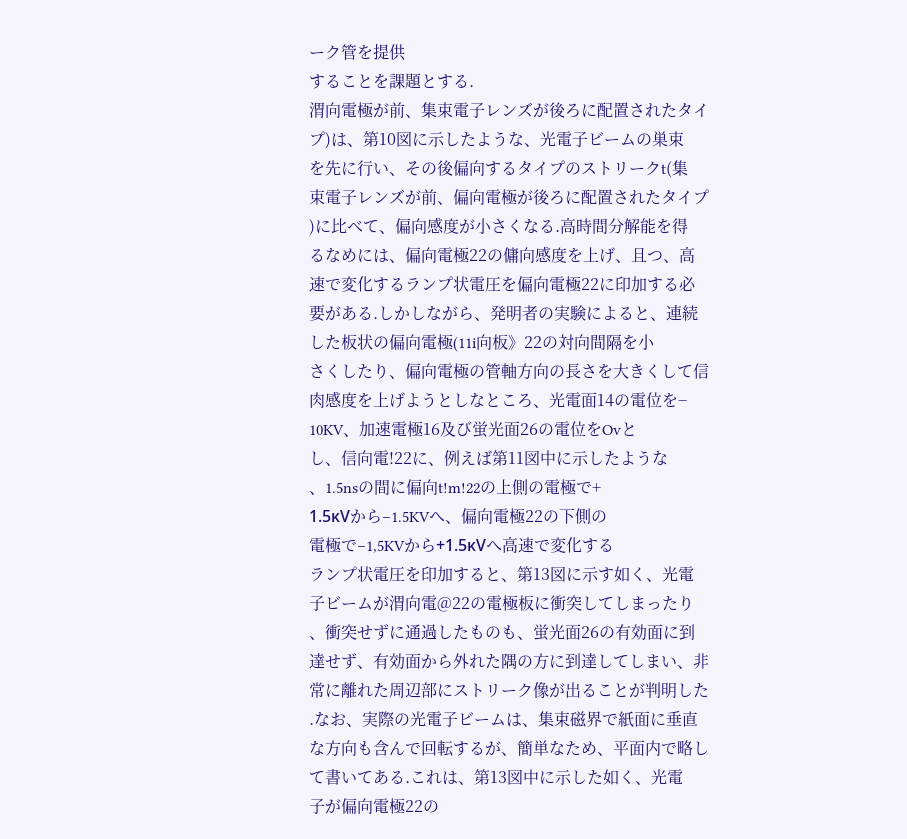ーク管を提供
することを課題とする.
渭向電極が前、集束電子レンズが後ろに配置されたタイ
プ)は、第10図に示したような、光電子ビームの巣束
を先に行い、その後偏向するタイプのストリークt(集
束電子レンズが前、偏向電極が後ろに配置されたタイプ
)に比べて、偏向感度が小さくなる.高時間分解能を得
るなめには、偏向電極22の傭向感度を上げ、且つ、高
速で変化するランプ状電圧を偏向電極22に印加する必
要がある.しかしながら、発明者の実験によると、連続
した板状の偏向電極(11i向板》22の対向間隔を小
さくしたり、偏向電極の管軸方向の長さを大きくして信
肉感度を上げようとしなところ、光電面14の電位を−
10KV、加速電極16及び蛍光面26の電位をOvと
し、信向電!22に、例えば第11図中に示したような
、1.5nsの間に偏向t!m!22の上側の電極で+
1.5κVから−1.5KVへ、偏向電極22の下側の
電極で−1,5KVから+1.5κVへ高速で変化する
ランプ状電圧を印加すると、第13図に示す如く、光電
子ビームが渭向電@22の電極板に衝突してしまったり
、衝突せずに通過したものも、蛍光面26の有効面に到
達せず、有効面から外れた隅の方に到達してしまい、非
常に離れた周辺部にストリーク像が出ることが判明した
.なお、実際の光電子ビームは、集束磁界で紙面に垂直
な方向も含んで回転するが、簡単なため、平面内で略し
て書いてある.これは、第13図中に示した如く、光電
子が偏向電極22の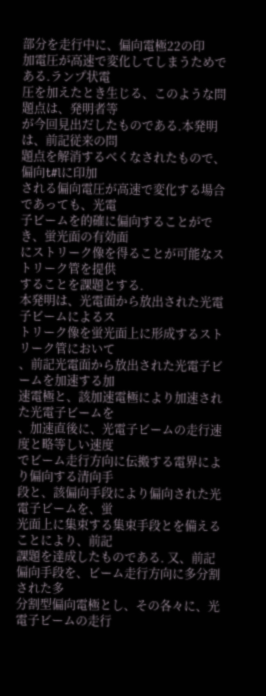部分を走行中に、偏向電極22の印
加電圧が高速で変化してしまうためである.ランプ状電
圧を加えたとき生じる、このような問題点は、発明者等
が今回見出だしたものである.本発明は、前記従来の問
題点を解消するべくなされたもので、偏向t#lに印加
される偏向電圧が高速で変化する場合であっても、光電
子ビームを的確に偏向することができ、蛍光面の有効面
にストリーク像を得ることが可能なストリーク管を提供
することを課題とする.
本発明は、光電面から放出された光電子ビームによるス
トリーク像を蛍光面上に形成するストリーク管において
、前記光電面から放出された光電子ビームを加速する加
速電極と、該加速電極により加速された光電子ビームを
、加速直後に、光電子ビームの走行速度と略等しい速度
でビーム走行方向に伝搬する電界により偏向する清向手
段と、該偏向手段により偏向された光電子ビームを、蛍
光面上に集束する集束手段とを備えることにより、前記
課題を達成したものである. 又、前記偏向手段を、ビーム走行方向に多分割された多
分割型偏向電極とし、その各々に、光電子ビームの走行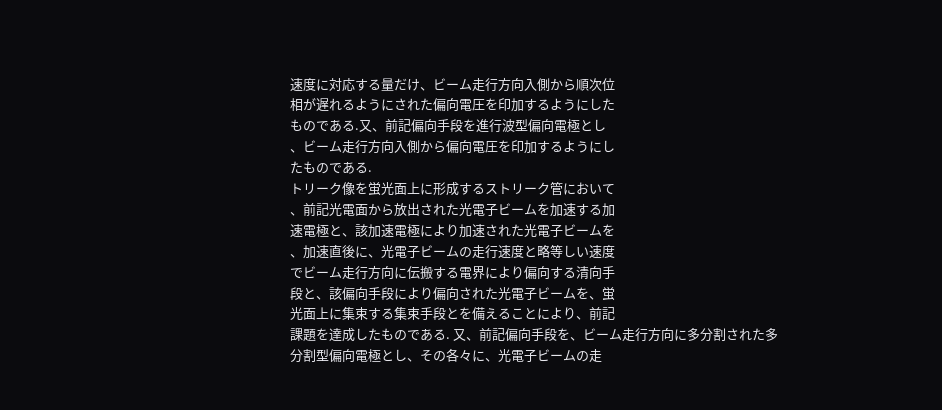速度に対応する量だけ、ビーム走行方向入側から順次位
相が遅れるようにされた偏向電圧を印加するようにした
ものである.又、前記偏向手段を進行波型偏向電極とし
、ビーム走行方向入側から偏向電圧を印加するようにし
たものである.
トリーク像を蛍光面上に形成するストリーク管において
、前記光電面から放出された光電子ビームを加速する加
速電極と、該加速電極により加速された光電子ビームを
、加速直後に、光電子ビームの走行速度と略等しい速度
でビーム走行方向に伝搬する電界により偏向する清向手
段と、該偏向手段により偏向された光電子ビームを、蛍
光面上に集束する集束手段とを備えることにより、前記
課題を達成したものである. 又、前記偏向手段を、ビーム走行方向に多分割された多
分割型偏向電極とし、その各々に、光電子ビームの走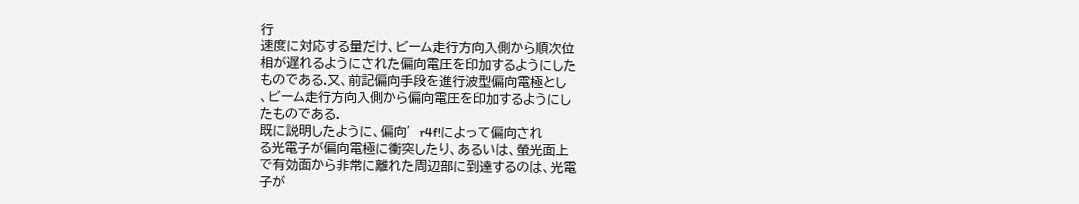行
速度に対応する量だけ、ビーム走行方向入側から順次位
相が遅れるようにされた偏向電圧を印加するようにした
ものである.又、前記偏向手段を進行波型偏向電極とし
、ビーム走行方向入側から偏向電圧を印加するようにし
たものである.
既に説明したように、偏向′r4f!によって偏向され
る光電子が偏向電極に衝突したり、あるいは、螢光面上
で有効面から非常に離れた周辺部に到達するのは、光電
子が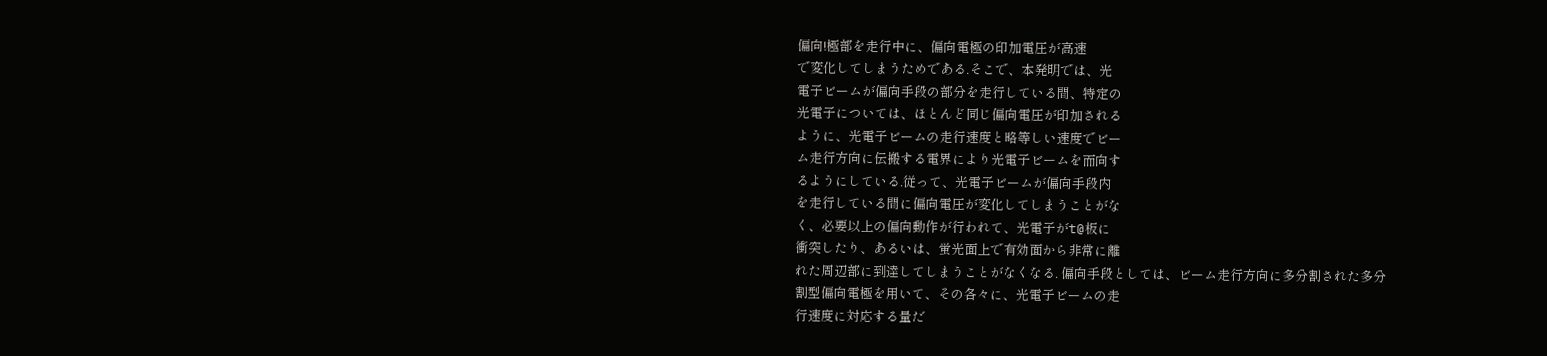偏向!極部を走行中に、偏向電極の印加電圧が高速
で変化してしまうためである.そこで、本発明では、光
電子ビームが偏向手段の部分を走行している間、特定の
光電子については、ほとんど同じ偏向電圧が印加される
ように、光電子ビームの走行速度と略等しい速度でビー
ム走行方向に伝搬する電界により光電子ビームを而向す
るようにしている.従って、光電子ビームが偏向手段内
を走行している間に偏向電圧が変化してしまうことがな
く、必要以上の偏向動作が行われて、光電子がt@板に
衝突したり、あるいは、蛍光面上で有効面から非常に離
れた周辺部に到達してしまうことがなくなる. 偏向手段としては、ビーム走行方向に多分割された多分
割型偏向電極を用いて、その各々に、光電子ビームの走
行速度に対応する量だ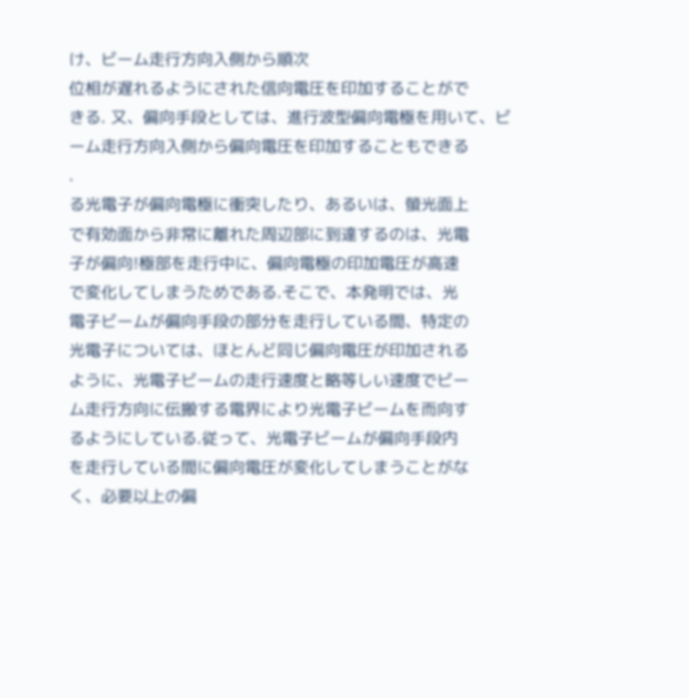け、ビーム走行方向入側から順次
位相が遅れるようにされた信向電圧を印加することがで
きる. 又、偏向手段としては、進行波型偏向電極を用いて、ビ
ーム走行方向入側から偏向電圧を印加することもできる
.
る光電子が偏向電極に衝突したり、あるいは、螢光面上
で有効面から非常に離れた周辺部に到達するのは、光電
子が偏向!極部を走行中に、偏向電極の印加電圧が高速
で変化してしまうためである.そこで、本発明では、光
電子ビームが偏向手段の部分を走行している間、特定の
光電子については、ほとんど同じ偏向電圧が印加される
ように、光電子ビームの走行速度と略等しい速度でビー
ム走行方向に伝搬する電界により光電子ビームを而向す
るようにしている.従って、光電子ビームが偏向手段内
を走行している間に偏向電圧が変化してしまうことがな
く、必要以上の偏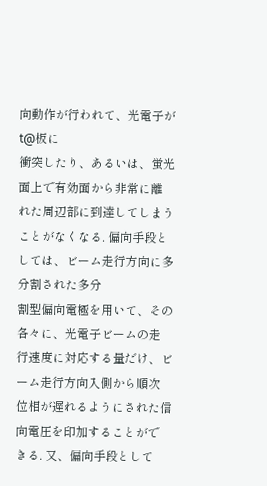向動作が行われて、光電子がt@板に
衝突したり、あるいは、蛍光面上で有効面から非常に離
れた周辺部に到達してしまうことがなくなる. 偏向手段としては、ビーム走行方向に多分割された多分
割型偏向電極を用いて、その各々に、光電子ビームの走
行速度に対応する量だけ、ビーム走行方向入側から順次
位相が遅れるようにされた信向電圧を印加することがで
きる. 又、偏向手段として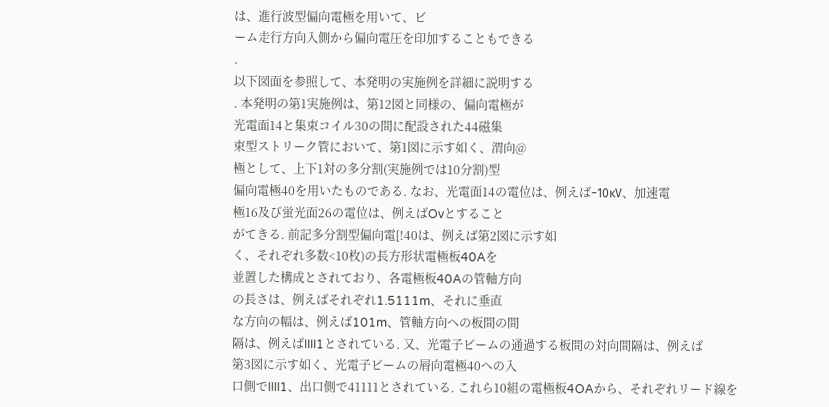は、進行波型偏向電極を用いて、ビ
ーム走行方向入側から偏向電圧を印加することもできる
.
以下図面を参照して、本発明の実施例を詳細に説明する
. 本発明の第1実施例は、第12図と同様の、偏向電極が
光電面14と集束コイル30の間に配設された44磁集
束型ストリーク管において、第1図に示す如く、渭向@
極として、上下1対の多分割(実施例では10分割)型
偏向電極40を用いたものである. なお、光電面14の電位は、例えば−10κV、加速電
極16及び蛍光面26の電位は、例えばOvとすること
がてきる. 前記多分割型偏向電[!40は、例えば第2図に示す如
く、それぞれ多数<10枚)の長方形状電極板40Aを
並置した構成とされており、各電極板40Aの管軸方向
の長さは、例えばそれぞれ1.5111m、それに垂直
な方向の幅は、例えば101m、管軸方向への板間の間
隔は、例えばIIII1とされている. 又、光電子ビームの通過する板間の対向間隔は、例えば
第3図に示す如く、光電子ビームの屑向電極40への入
口側でIIII1、出口側で41111とされている. これら10組の電極板4OAから、それぞれリード線を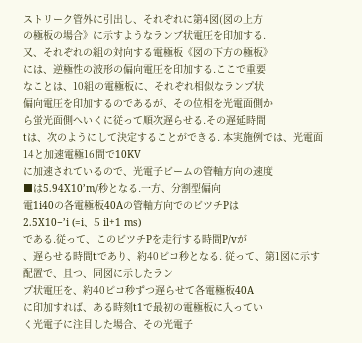ストリーク管外に引出し、それぞれに第4図(図の上方
の極板の場合》に示すようなランブ状電圧を印加する.
又、それぞれの組の対向する電極板《図の下方の極板》
には、逆極性の波形の偏向電圧を印加する.ここで重要
なことは、10組の電極板に、それぞれ相似なランプ状
偏向電圧を印加するのであるが、その位相を光電面側か
ら蛍光面側へいくに従って順次遅らせる.その遅延時間
tは、次のようにして決定することができる. 本実施例では、光電面14と加速電極16間で10KV
に加速されているので、光電子ビームの管軸方向の速度
■は5.94X10’m/秒となる.一方、分割型偏向
電1i40の各電極板40Aの管軸方向でのビツチPは
2.5X10−’i (=i、5 il+1 ms)
である.従って、このビツチPを走行する時間P/vが
、遅らせる時間tであり、約40ピコ秒となる. 従って、第1図に示す配置で、且つ、同図に示したラン
プ状電圧を、約40ピコ秒ずつ遅らせて各電極板40A
に印加すれば、ある時刻t1で最初の電極板に入ってい
く光電子に注目した場合、その光電子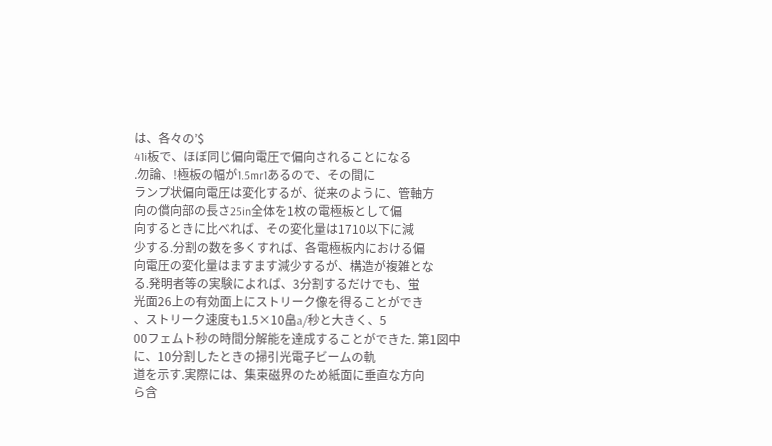は、各々の’$
41i板で、ほぼ同じ偏向電圧で偏向されることになる
.勿論、!極板の幅が1.5mr1あるので、その間に
ランプ状偏向電圧は変化するが、従来のように、管軸方
向の償向部の長さ25in全体を1枚の電極板として偏
向するときに比べれば、その変化量は1710以下に減
少する.分割の数を多くすれば、各電極板内における偏
向電圧の変化量はますます減少するが、構造が複雑とな
る.発明者等の実験によれば、3分割するだけでも、蛍
光面26上の有効面上にストリーク像を得ることができ
、ストリーク速度も1.5×10畠a/秒と大きく、5
00フェムト秒の時間分解能を達成することができた. 第1図中に、10分割したときの掃引光電子ビームの軌
道を示す.実際には、集束磁界のため紙面に垂直な方向
ら含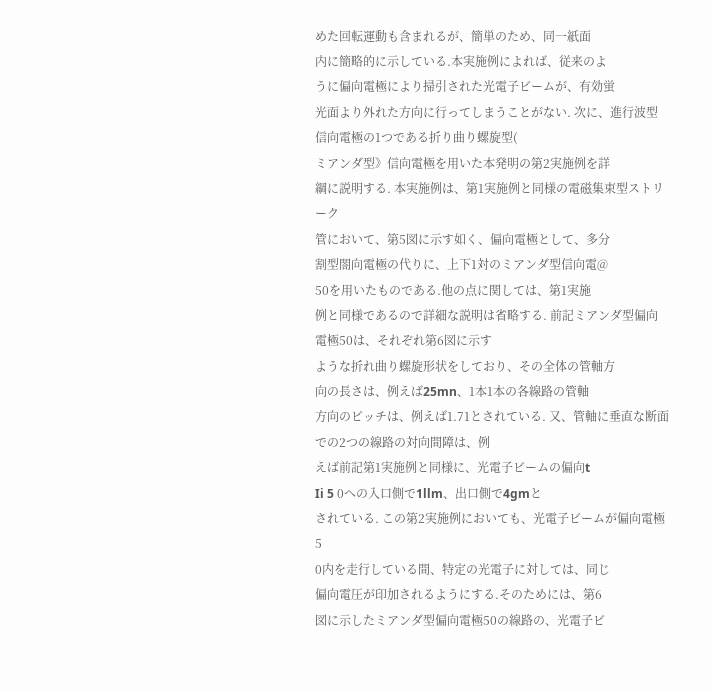めた回転運動も含まれるが、簡単のため、同一紙面
内に簡略的に示している.本実施例によれば、従来のよ
うに偏向電極により掃引された光電子ビームが、有効蛍
光面より外れた方向に行ってしまうことがない. 次に、進行波型信向電極の1つである折り曲り螺旋型(
ミアンダ型》信向電極を用いた本発明の第2実施例を詳
綱に説明する. 本実施例は、第1実施例と同様の電磁集束型ストリーク
管において、第5図に示す如く、偏向電極として、多分
割型閤向電極の代りに、上下1対のミアンダ型信向電@
50を用いたものである.他の点に関しては、第1実施
例と同様であるので詳細な説明は省略する. 前記ミアンダ型偏向電極50は、それぞれ第6図に示す
ような折れ曲り螺旋形状をしており、その全体の管軸方
向の長さは、例えば25mn、1本1本の各線路の管軸
方向のピッチは、例えば1.71とされている. 又、管軸に垂直な断面での2つの線路の対向間障は、例
えば前記第1実施例と同様に、光電子ビームの偏向t
Ii 5 0への入口側で1llm、出口側で4gmと
されている. この第2実施例においても、光電子ビームが偏向電極5
0内を走行している間、特定の光電子に対しては、同じ
偏向電圧が印加されるようにする.そのためには、第6
図に示したミアンダ型偏向電極50の線路の、光電子ビ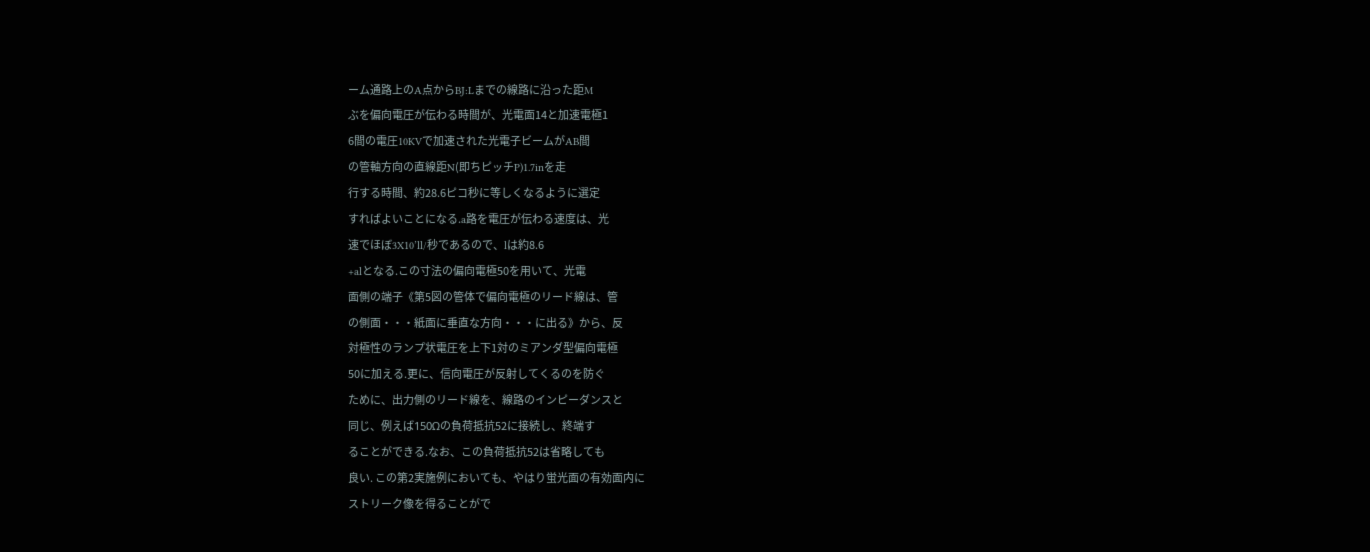ーム通路上のA点からBJ:Lまでの線路に沿った距M
ぶを偏向電圧が伝わる時間が、光電面14と加速電極1
6間の電圧10KVで加速された光電子ビームがAB間
の管軸方向の直線距N(即ちピッチP)1.7inを走
行する時間、約28.6ピコ秒に等しくなるように選定
すればよいことになる.a路を電圧が伝わる速度は、光
速でほぼ3X10’ll/秒であるので、lは約8.6
+alとなる.この寸法の偏向電極50を用いて、光電
面側の端子《第5図の管体で偏向電極のリード線は、管
の側面・・・紙面に垂直な方向・・・に出る》から、反
対極性のランプ状電圧を上下1対のミアンダ型偏向電極
50に加える.更に、信向電圧が反射してくるのを防ぐ
ために、出力側のリード線を、線路のインピーダンスと
同じ、例えば150Ωの負荷抵抗52に接続し、終端す
ることができる.なお、この負荷抵抗52は省略しても
良い. この第2実施例においても、やはり蛍光面の有効面内に
ストリーク像を得ることがで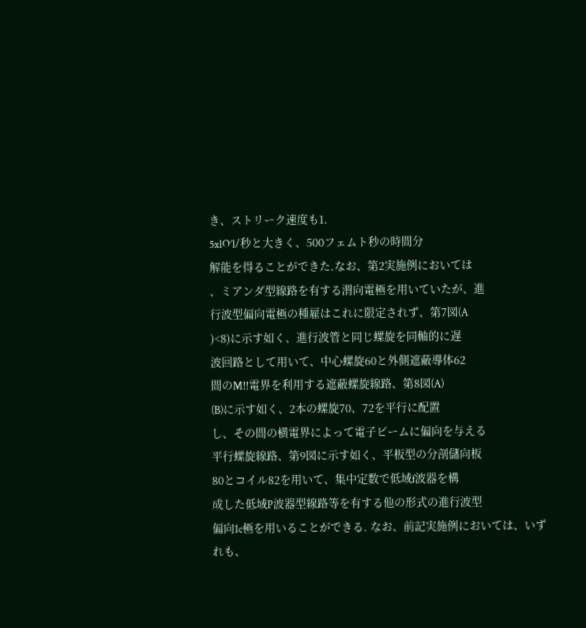き、ストリーク速度も1.
5xlO’l/秒と大きく、500フェムト秒の時間分
解能を得ることができた.なお、第2実施例においては
、ミアンダ型線路を有する渭向電極を用いていたが、進
行波型偏向電極の種雇はこれに限定されず、第7図(A
)<8)に示す如く、進行波管と同じ螺旋を同軸的に遅
波回路として用いて、中心螺旋60と外側遮蔽導体62
間のM!!電界を利用する遮蔽螺旋線路、第8図(A)
(B)に示す如く、2本の螺旋70、72を平行に配置
し、その間の横電界によって電子ビームに偏向を与える
平行螺旋線路、第9図に示す如く、平板型の分剖儲向板
80とコイル82を用いて、集中定数で低域f波器を構
成した低域P波器型線路等を有する他の形式の進行波型
偏向1c極を用いることができる. なお、前記実施例においては、いずれも、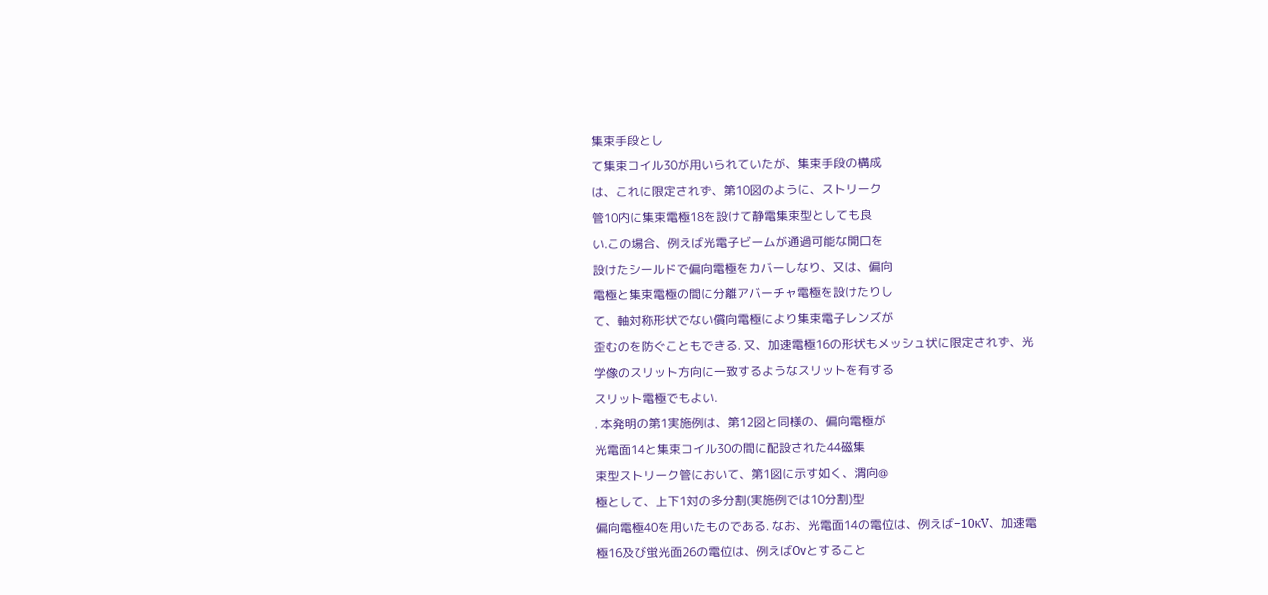集束手段とし
て集束コイル30が用いられていたが、集束手段の構成
は、これに限定されず、第10図のように、ストリーク
管10内に集束電極18を設けて静電集束型としても良
い.この場合、例えば光電子ビームが通過可能な開口を
設けたシールドで偏向電極をカバーしなり、又は、偏向
電極と集束電極の間に分離アバーチャ電極を設けたりし
て、軸対称形状でない償向電極により集束電子レンズが
歪むのを防ぐこともできる. 又、加速電極16の形状もメッシュ状に限定されず、光
学像のスリット方向に一致するようなスリットを有する
スリット電極でもよい.
. 本発明の第1実施例は、第12図と同様の、偏向電極が
光電面14と集束コイル30の間に配設された44磁集
束型ストリーク管において、第1図に示す如く、渭向@
極として、上下1対の多分割(実施例では10分割)型
偏向電極40を用いたものである. なお、光電面14の電位は、例えば−10κV、加速電
極16及び蛍光面26の電位は、例えばOvとすること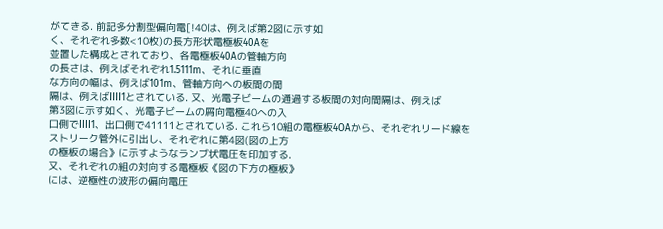がてきる. 前記多分割型偏向電[!40は、例えば第2図に示す如
く、それぞれ多数<10枚)の長方形状電極板40Aを
並置した構成とされており、各電極板40Aの管軸方向
の長さは、例えばそれぞれ1.5111m、それに垂直
な方向の幅は、例えば101m、管軸方向への板間の間
隔は、例えばIIII1とされている. 又、光電子ビームの通過する板間の対向間隔は、例えば
第3図に示す如く、光電子ビームの屑向電極40への入
口側でIIII1、出口側で41111とされている. これら10組の電極板4OAから、それぞれリード線を
ストリーク管外に引出し、それぞれに第4図(図の上方
の極板の場合》に示すようなランブ状電圧を印加する.
又、それぞれの組の対向する電極板《図の下方の極板》
には、逆極性の波形の偏向電圧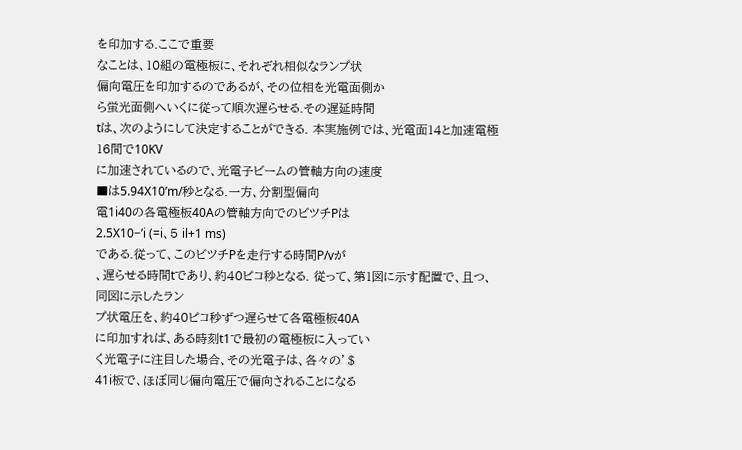を印加する.ここで重要
なことは、10組の電極板に、それぞれ相似なランプ状
偏向電圧を印加するのであるが、その位相を光電面側か
ら蛍光面側へいくに従って順次遅らせる.その遅延時間
tは、次のようにして決定することができる. 本実施例では、光電面14と加速電極16間で10KV
に加速されているので、光電子ビームの管軸方向の速度
■は5.94X10’m/秒となる.一方、分割型偏向
電1i40の各電極板40Aの管軸方向でのビツチPは
2.5X10−’i (=i、5 il+1 ms)
である.従って、このビツチPを走行する時間P/vが
、遅らせる時間tであり、約40ピコ秒となる. 従って、第1図に示す配置で、且つ、同図に示したラン
プ状電圧を、約40ピコ秒ずつ遅らせて各電極板40A
に印加すれば、ある時刻t1で最初の電極板に入ってい
く光電子に注目した場合、その光電子は、各々の’$
41i板で、ほぼ同じ偏向電圧で偏向されることになる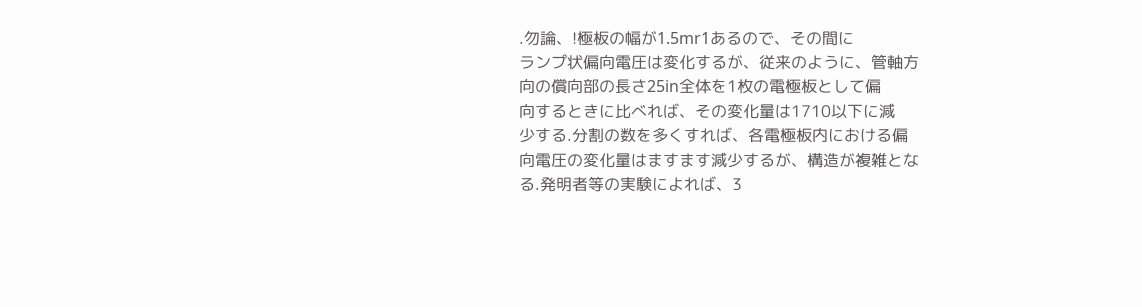.勿論、!極板の幅が1.5mr1あるので、その間に
ランプ状偏向電圧は変化するが、従来のように、管軸方
向の償向部の長さ25in全体を1枚の電極板として偏
向するときに比べれば、その変化量は1710以下に減
少する.分割の数を多くすれば、各電極板内における偏
向電圧の変化量はますます減少するが、構造が複雑とな
る.発明者等の実験によれば、3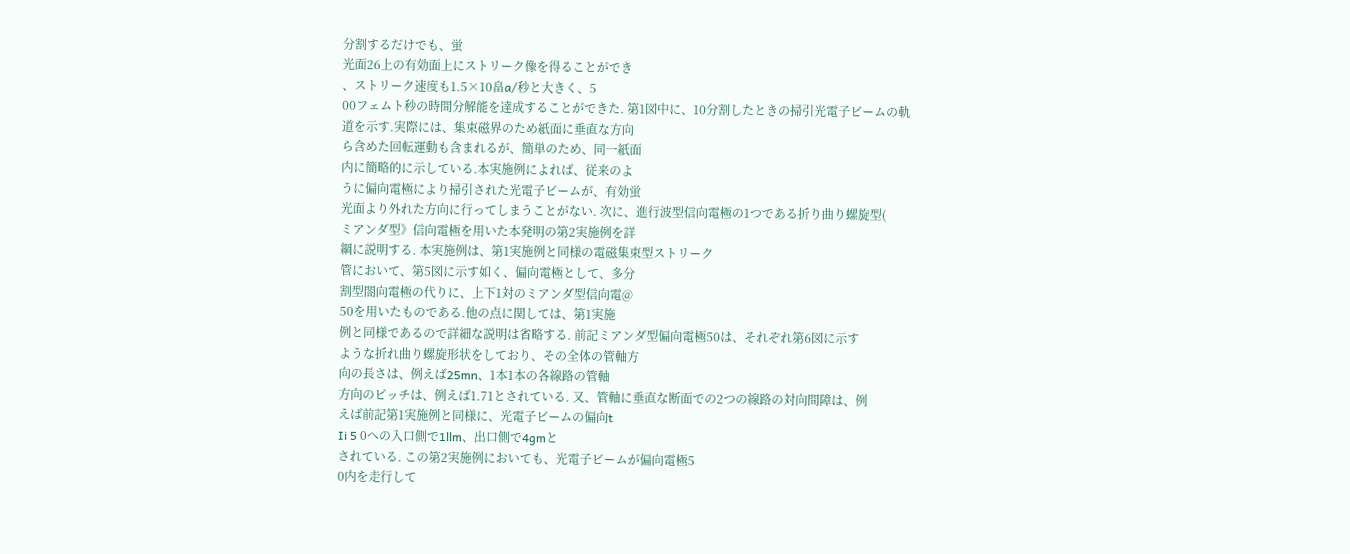分割するだけでも、蛍
光面26上の有効面上にストリーク像を得ることができ
、ストリーク速度も1.5×10畠a/秒と大きく、5
00フェムト秒の時間分解能を達成することができた. 第1図中に、10分割したときの掃引光電子ビームの軌
道を示す.実際には、集束磁界のため紙面に垂直な方向
ら含めた回転運動も含まれるが、簡単のため、同一紙面
内に簡略的に示している.本実施例によれば、従来のよ
うに偏向電極により掃引された光電子ビームが、有効蛍
光面より外れた方向に行ってしまうことがない. 次に、進行波型信向電極の1つである折り曲り螺旋型(
ミアンダ型》信向電極を用いた本発明の第2実施例を詳
綱に説明する. 本実施例は、第1実施例と同様の電磁集束型ストリーク
管において、第5図に示す如く、偏向電極として、多分
割型閤向電極の代りに、上下1対のミアンダ型信向電@
50を用いたものである.他の点に関しては、第1実施
例と同様であるので詳細な説明は省略する. 前記ミアンダ型偏向電極50は、それぞれ第6図に示す
ような折れ曲り螺旋形状をしており、その全体の管軸方
向の長さは、例えば25mn、1本1本の各線路の管軸
方向のピッチは、例えば1.71とされている. 又、管軸に垂直な断面での2つの線路の対向間障は、例
えば前記第1実施例と同様に、光電子ビームの偏向t
Ii 5 0への入口側で1llm、出口側で4gmと
されている. この第2実施例においても、光電子ビームが偏向電極5
0内を走行して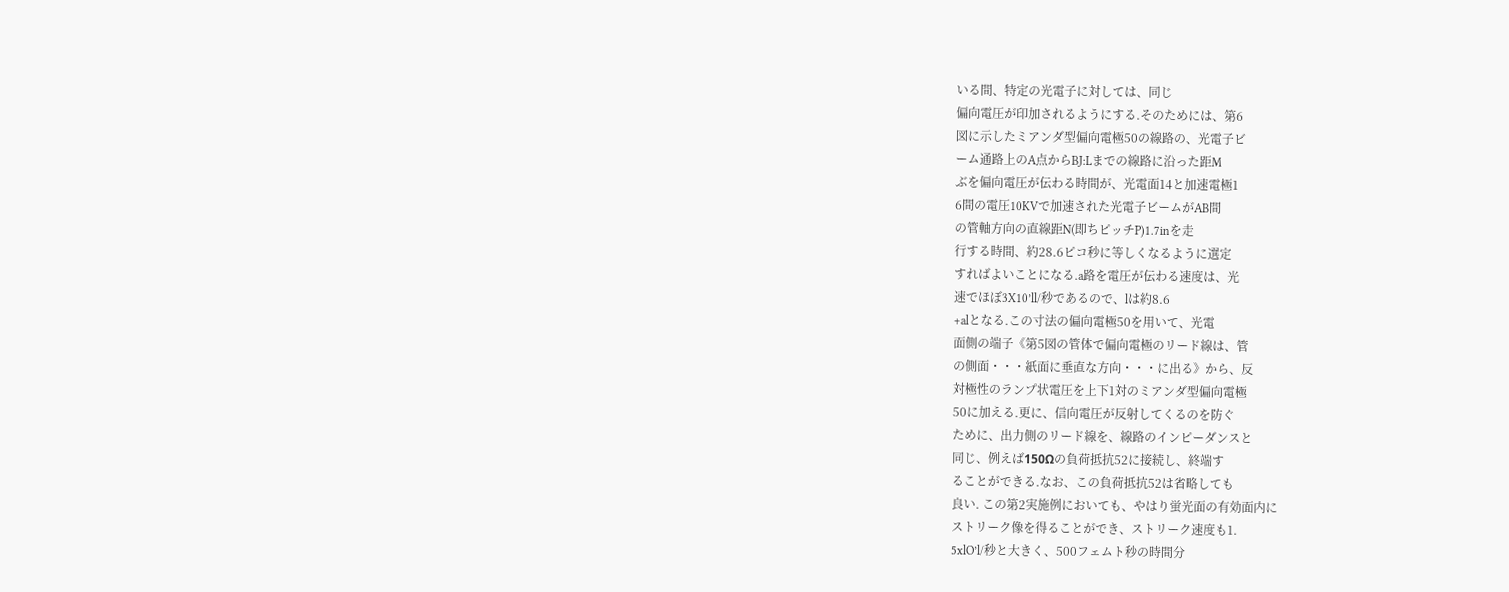いる間、特定の光電子に対しては、同じ
偏向電圧が印加されるようにする.そのためには、第6
図に示したミアンダ型偏向電極50の線路の、光電子ビ
ーム通路上のA点からBJ:Lまでの線路に沿った距M
ぶを偏向電圧が伝わる時間が、光電面14と加速電極1
6間の電圧10KVで加速された光電子ビームがAB間
の管軸方向の直線距N(即ちピッチP)1.7inを走
行する時間、約28.6ピコ秒に等しくなるように選定
すればよいことになる.a路を電圧が伝わる速度は、光
速でほぼ3X10’ll/秒であるので、lは約8.6
+alとなる.この寸法の偏向電極50を用いて、光電
面側の端子《第5図の管体で偏向電極のリード線は、管
の側面・・・紙面に垂直な方向・・・に出る》から、反
対極性のランプ状電圧を上下1対のミアンダ型偏向電極
50に加える.更に、信向電圧が反射してくるのを防ぐ
ために、出力側のリード線を、線路のインピーダンスと
同じ、例えば150Ωの負荷抵抗52に接続し、終端す
ることができる.なお、この負荷抵抗52は省略しても
良い. この第2実施例においても、やはり蛍光面の有効面内に
ストリーク像を得ることができ、ストリーク速度も1.
5xlO’l/秒と大きく、500フェムト秒の時間分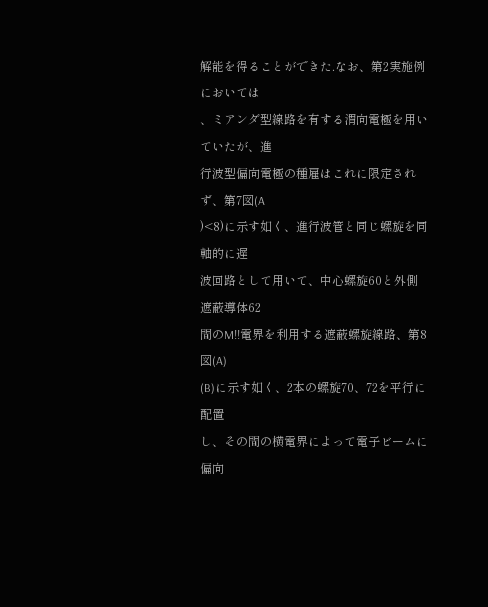解能を得ることができた.なお、第2実施例においては
、ミアンダ型線路を有する渭向電極を用いていたが、進
行波型偏向電極の種雇はこれに限定されず、第7図(A
)<8)に示す如く、進行波管と同じ螺旋を同軸的に遅
波回路として用いて、中心螺旋60と外側遮蔽導体62
間のM!!電界を利用する遮蔽螺旋線路、第8図(A)
(B)に示す如く、2本の螺旋70、72を平行に配置
し、その間の横電界によって電子ビームに偏向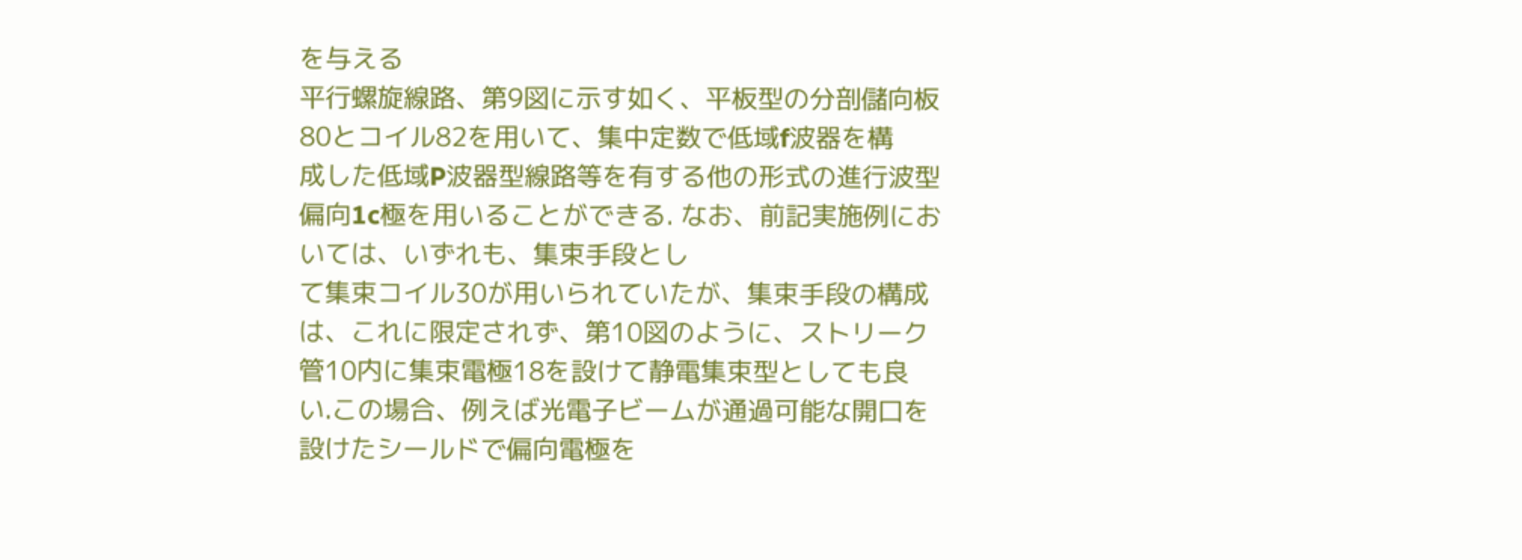を与える
平行螺旋線路、第9図に示す如く、平板型の分剖儲向板
80とコイル82を用いて、集中定数で低域f波器を構
成した低域P波器型線路等を有する他の形式の進行波型
偏向1c極を用いることができる. なお、前記実施例においては、いずれも、集束手段とし
て集束コイル30が用いられていたが、集束手段の構成
は、これに限定されず、第10図のように、ストリーク
管10内に集束電極18を設けて静電集束型としても良
い.この場合、例えば光電子ビームが通過可能な開口を
設けたシールドで偏向電極を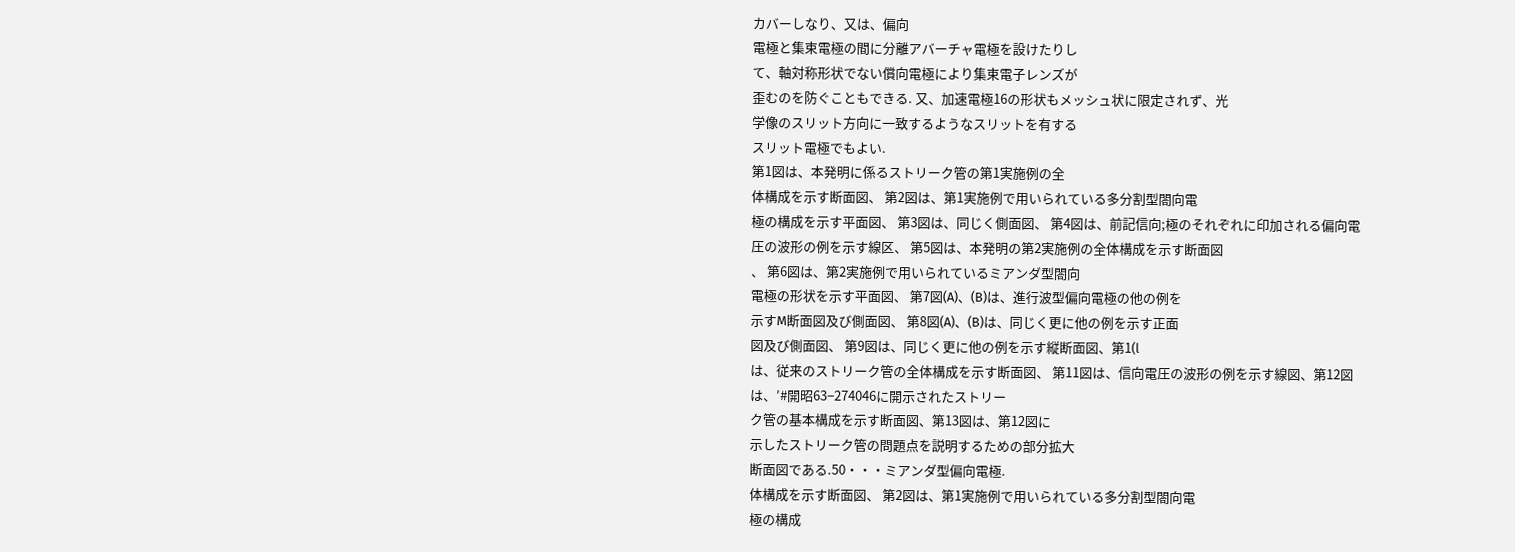カバーしなり、又は、偏向
電極と集束電極の間に分離アバーチャ電極を設けたりし
て、軸対称形状でない償向電極により集束電子レンズが
歪むのを防ぐこともできる. 又、加速電極16の形状もメッシュ状に限定されず、光
学像のスリット方向に一致するようなスリットを有する
スリット電極でもよい.
第1図は、本発明に係るストリーク管の第1実施例の全
体構成を示す断面図、 第2図は、第1実施例で用いられている多分割型閤向電
極の構成を示す平面図、 第3図は、同じく側面図、 第4図は、前記信向;極のそれぞれに印加される偏向電
圧の波形の例を示す線区、 第5図は、本発明の第2実施例の全体構成を示す断面図
、 第6図は、第2実施例で用いられているミアンダ型閤向
電極の形状を示す平面図、 第7図(A)、(B)は、進行波型偏向電極の他の例を
示すM断面図及び側面図、 第8図(A)、(B)は、同じく更に他の例を示す正面
図及び側面図、 第9図は、同じく更に他の例を示す縦断面図、第1(l
は、従来のストリーク管の全体構成を示す断面図、 第11図は、信向電圧の波形の例を示す線図、第12図
は、′#開昭63−274046に開示されたストリー
ク管の基本構成を示す断面図、第13図は、第12図に
示したストリーク管の問題点を説明するための部分拡大
断面図である.50・・・ミアンダ型偏向電極.
体構成を示す断面図、 第2図は、第1実施例で用いられている多分割型閤向電
極の構成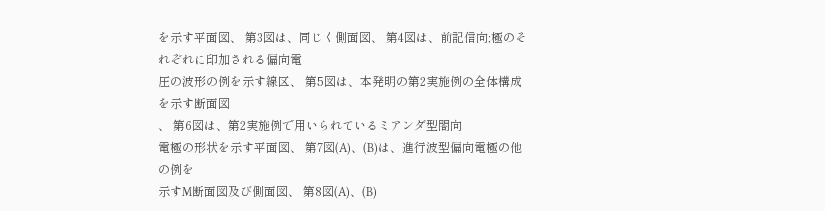を示す平面図、 第3図は、同じく側面図、 第4図は、前記信向;極のそれぞれに印加される偏向電
圧の波形の例を示す線区、 第5図は、本発明の第2実施例の全体構成を示す断面図
、 第6図は、第2実施例で用いられているミアンダ型閤向
電極の形状を示す平面図、 第7図(A)、(B)は、進行波型偏向電極の他の例を
示すM断面図及び側面図、 第8図(A)、(B)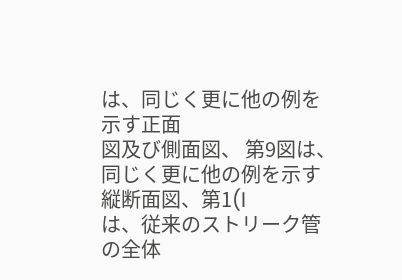は、同じく更に他の例を示す正面
図及び側面図、 第9図は、同じく更に他の例を示す縦断面図、第1(l
は、従来のストリーク管の全体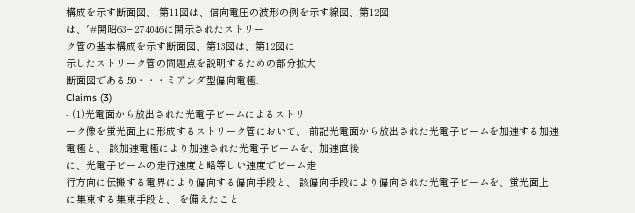構成を示す断面図、 第11図は、信向電圧の波形の例を示す線図、第12図
は、′#開昭63−274046に開示されたストリー
ク管の基本構成を示す断面図、第13図は、第12図に
示したストリーク管の問題点を説明するための部分拡大
断面図である.50・・・ミアンダ型偏向電極.
Claims (3)
- (1)光電面から放出された光電子ビームによるストリ
ーク像を蛍光面上に形成するストリーク管において、 前記光電面から放出された光電子ビームを加速する加速
電極と、 該加速電極により加速された光電子ビームを、加速直後
に、光電子ビームの走行速度と略等しい速度でビーム走
行方向に伝搬する電界により偏向する偏向手段と、 該偏向手段により偏向された光電子ビームを、蛍光面上
に集束する集束手段と、 を備えたこと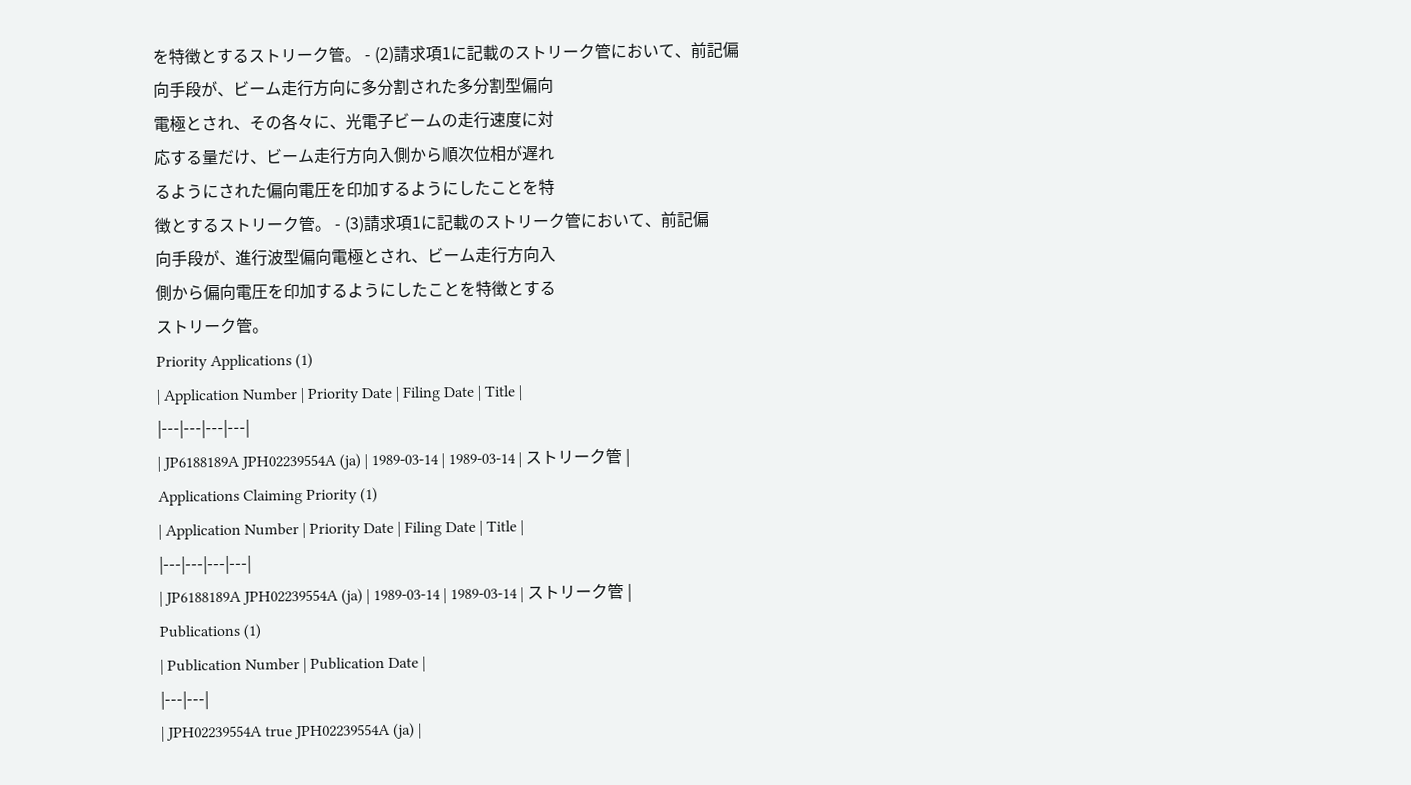を特徴とするストリーク管。 - (2)請求項1に記載のストリーク管において、前記偏
向手段が、ビーム走行方向に多分割された多分割型偏向
電極とされ、その各々に、光電子ビームの走行速度に対
応する量だけ、ビーム走行方向入側から順次位相が遅れ
るようにされた偏向電圧を印加するようにしたことを特
徴とするストリーク管。 - (3)請求項1に記載のストリーク管において、前記偏
向手段が、進行波型偏向電極とされ、ビーム走行方向入
側から偏向電圧を印加するようにしたことを特徴とする
ストリーク管。
Priority Applications (1)
| Application Number | Priority Date | Filing Date | Title |
|---|---|---|---|
| JP6188189A JPH02239554A (ja) | 1989-03-14 | 1989-03-14 | ストリーク管 |
Applications Claiming Priority (1)
| Application Number | Priority Date | Filing Date | Title |
|---|---|---|---|
| JP6188189A JPH02239554A (ja) | 1989-03-14 | 1989-03-14 | ストリーク管 |
Publications (1)
| Publication Number | Publication Date |
|---|---|
| JPH02239554A true JPH02239554A (ja) |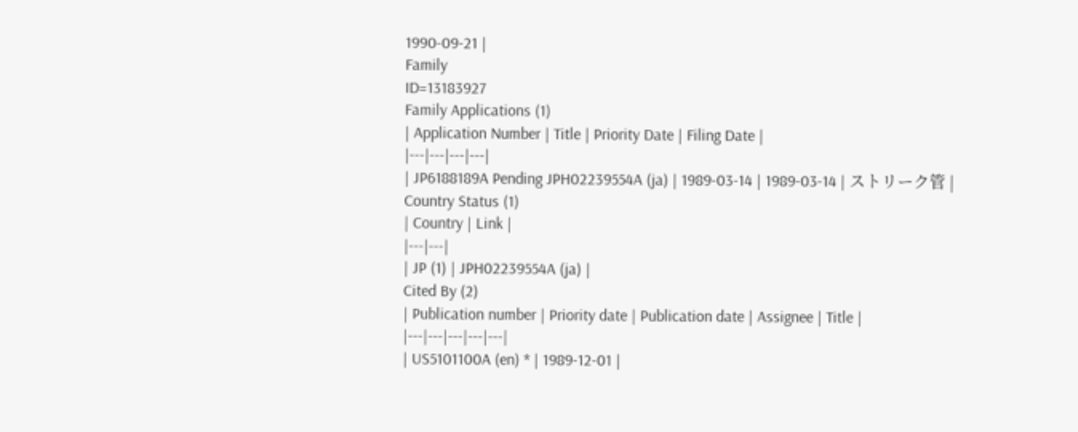1990-09-21 |
Family
ID=13183927
Family Applications (1)
| Application Number | Title | Priority Date | Filing Date |
|---|---|---|---|
| JP6188189A Pending JPH02239554A (ja) | 1989-03-14 | 1989-03-14 | ストリーク管 |
Country Status (1)
| Country | Link |
|---|---|
| JP (1) | JPH02239554A (ja) |
Cited By (2)
| Publication number | Priority date | Publication date | Assignee | Title |
|---|---|---|---|---|
| US5101100A (en) * | 1989-12-01 |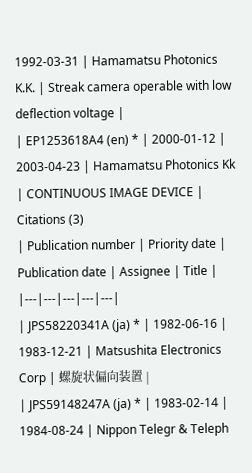1992-03-31 | Hamamatsu Photonics K.K. | Streak camera operable with low deflection voltage |
| EP1253618A4 (en) * | 2000-01-12 | 2003-04-23 | Hamamatsu Photonics Kk | CONTINUOUS IMAGE DEVICE |
Citations (3)
| Publication number | Priority date | Publication date | Assignee | Title |
|---|---|---|---|---|
| JPS58220341A (ja) * | 1982-06-16 | 1983-12-21 | Matsushita Electronics Corp | 螺旋状偏向装置 |
| JPS59148247A (ja) * | 1983-02-14 | 1984-08-24 | Nippon Telegr & Teleph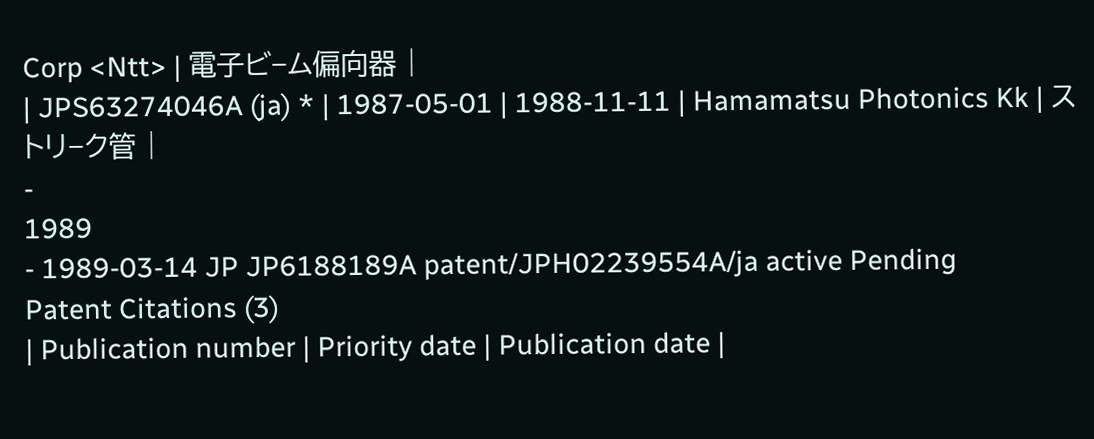Corp <Ntt> | 電子ビ−ム偏向器 |
| JPS63274046A (ja) * | 1987-05-01 | 1988-11-11 | Hamamatsu Photonics Kk | ストリ−ク管 |
-
1989
- 1989-03-14 JP JP6188189A patent/JPH02239554A/ja active Pending
Patent Citations (3)
| Publication number | Priority date | Publication date |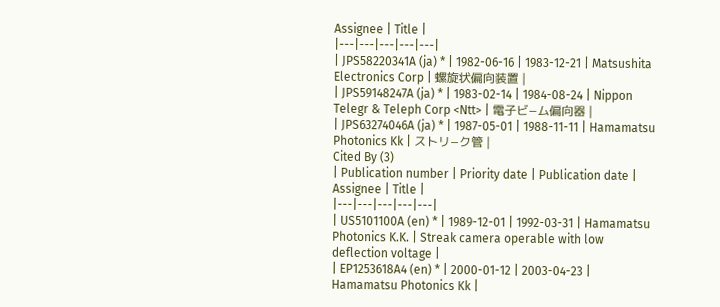Assignee | Title |
|---|---|---|---|---|
| JPS58220341A (ja) * | 1982-06-16 | 1983-12-21 | Matsushita Electronics Corp | 螺旋状偏向装置 |
| JPS59148247A (ja) * | 1983-02-14 | 1984-08-24 | Nippon Telegr & Teleph Corp <Ntt> | 電子ビ−ム偏向器 |
| JPS63274046A (ja) * | 1987-05-01 | 1988-11-11 | Hamamatsu Photonics Kk | ストリ−ク管 |
Cited By (3)
| Publication number | Priority date | Publication date | Assignee | Title |
|---|---|---|---|---|
| US5101100A (en) * | 1989-12-01 | 1992-03-31 | Hamamatsu Photonics K.K. | Streak camera operable with low deflection voltage |
| EP1253618A4 (en) * | 2000-01-12 | 2003-04-23 | Hamamatsu Photonics Kk |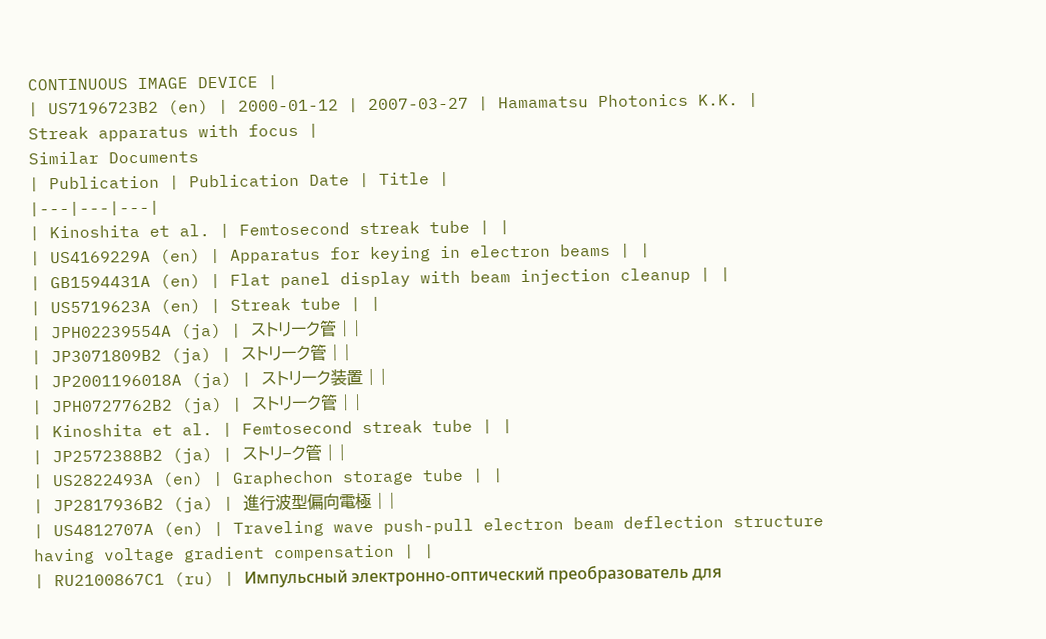CONTINUOUS IMAGE DEVICE |
| US7196723B2 (en) | 2000-01-12 | 2007-03-27 | Hamamatsu Photonics K.K. | Streak apparatus with focus |
Similar Documents
| Publication | Publication Date | Title |
|---|---|---|
| Kinoshita et al. | Femtosecond streak tube | |
| US4169229A (en) | Apparatus for keying in electron beams | |
| GB1594431A (en) | Flat panel display with beam injection cleanup | |
| US5719623A (en) | Streak tube | |
| JPH02239554A (ja) | ストリーク管 | |
| JP3071809B2 (ja) | ストリーク管 | |
| JP2001196018A (ja) | ストリーク装置 | |
| JPH0727762B2 (ja) | ストリーク管 | |
| Kinoshita et al. | Femtosecond streak tube | |
| JP2572388B2 (ja) | ストリ−ク管 | |
| US2822493A (en) | Graphechon storage tube | |
| JP2817936B2 (ja) | 進行波型偏向電極 | |
| US4812707A (en) | Traveling wave push-pull electron beam deflection structure having voltage gradient compensation | |
| RU2100867C1 (ru) | Импульсный электронно-оптический преобразователь для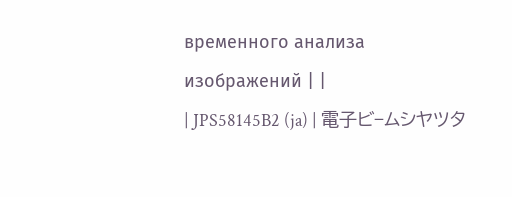временного анализа изображений | |
| JPS58145B2 (ja) | 電子ビ−ムシヤツタ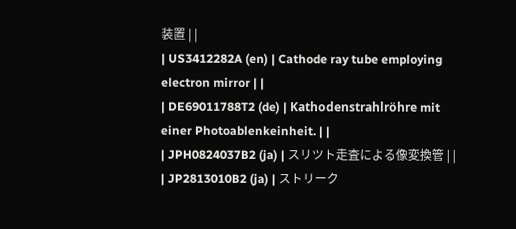装置 | |
| US3412282A (en) | Cathode ray tube employing electron mirror | |
| DE69011788T2 (de) | Kathodenstrahlröhre mit einer Photoablenkeinheit. | |
| JPH0824037B2 (ja) | スリツト走査による像変換管 | |
| JP2813010B2 (ja) | ストリーク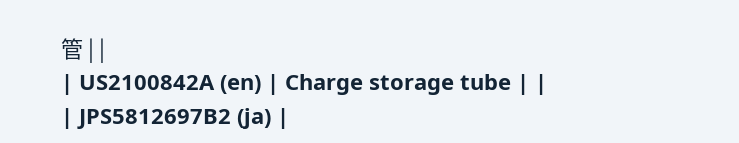管 | |
| US2100842A (en) | Charge storage tube | |
| JPS5812697B2 (ja) |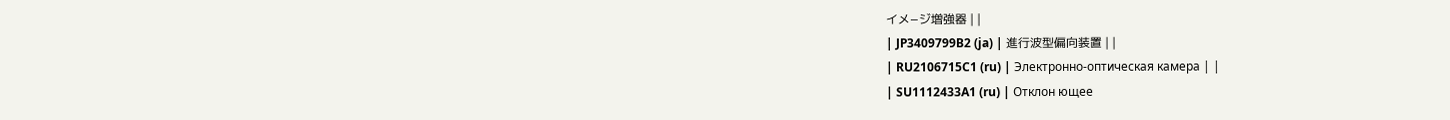イメ−ジ増強器 | |
| JP3409799B2 (ja) | 進行波型偏向装置 | |
| RU2106715C1 (ru) | Электронно-оптическая камера | |
| SU1112433A1 (ru) | Отклон ющее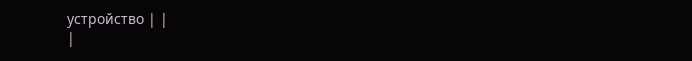устройство | |
|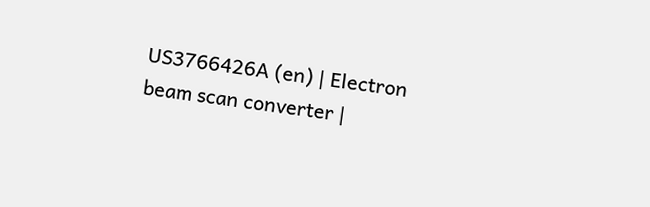US3766426A (en) | Electron beam scan converter |